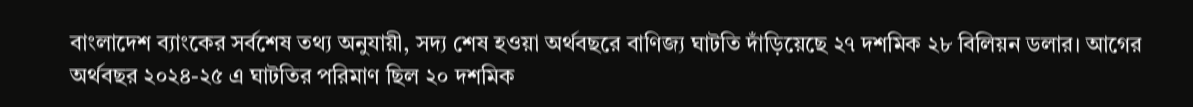বাংলাদেশ ব্যাংকের সর্বশেষ তথ্য অনুযায়ী, সদ্য শেষ হওয়া অর্থবছরে বাণিজ্য ঘাটতি দাঁড়িয়েছে ২৭ দশমিক ২৮ বিলিয়ন ডলার। আগের অর্থবছর ২০২৪-২৫ এ ঘাটতির পরিমাণ ছিল ২০ দশমিক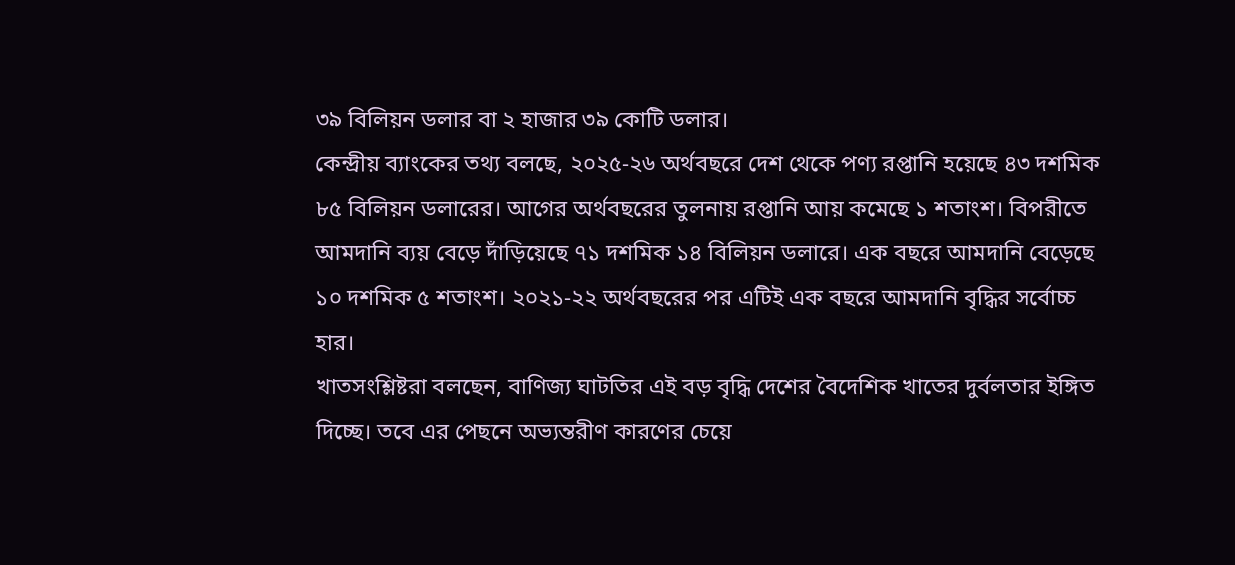৩৯ বিলিয়ন ডলার বা ২ হাজার ৩৯ কোটি ডলার।
কেন্দ্রীয় ব্যাংকের তথ্য বলছে, ২০২৫-২৬ অর্থবছরে দেশ থেকে পণ্য রপ্তানি হয়েছে ৪৩ দশমিক ৮৫ বিলিয়ন ডলারের। আগের অর্থবছরের তুলনায় রপ্তানি আয় কমেছে ১ শতাংশ। বিপরীতে আমদানি ব্যয় বেড়ে দাঁড়িয়েছে ৭১ দশমিক ১৪ বিলিয়ন ডলারে। এক বছরে আমদানি বেড়েছে ১০ দশমিক ৫ শতাংশ। ২০২১-২২ অর্থবছরের পর এটিই এক বছরে আমদানি বৃদ্ধির সর্বোচ্চ হার।
খাতসংশ্লিষ্টরা বলছেন, বাণিজ্য ঘাটতির এই বড় বৃদ্ধি দেশের বৈদেশিক খাতের দুর্বলতার ইঙ্গিত দিচ্ছে। তবে এর পেছনে অভ্যন্তরীণ কারণের চেয়ে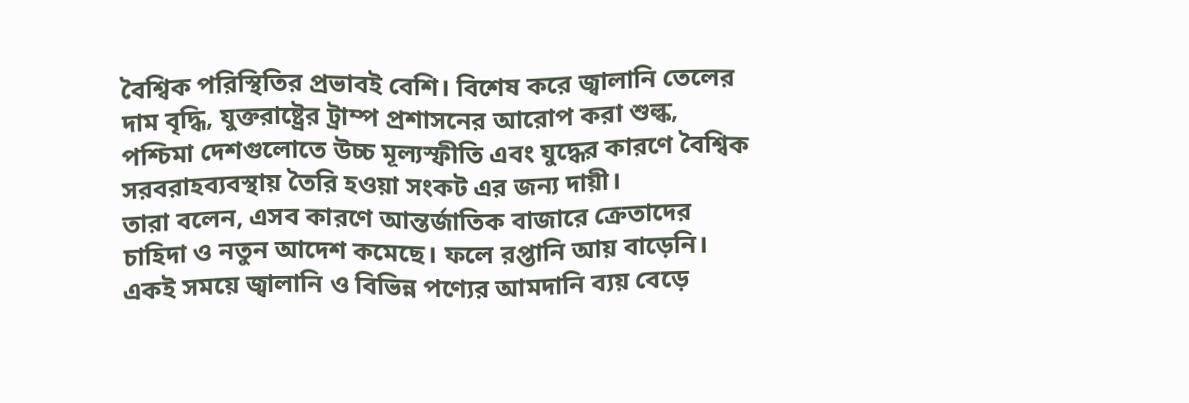বৈশ্বিক পরিস্থিতির প্রভাবই বেশি। বিশেষ করে জ্বালানি তেলের দাম বৃদ্ধি, যুক্তরাষ্ট্রের ট্রাম্প প্রশাসনের আরোপ করা শুল্ক, পশ্চিমা দেশগুলোতে উচ্চ মূল্যস্ফীতি এবং যুদ্ধের কারণে বৈশ্বিক সরবরাহব্যবস্থায় তৈরি হওয়া সংকট এর জন্য দায়ী।
তারা বলেন, এসব কারণে আন্তর্জাতিক বাজারে ক্রেতাদের চাহিদা ও নতুন আদেশ কমেছে। ফলে রপ্তানি আয় বাড়েনি। একই সময়ে জ্বালানি ও বিভিন্ন পণ্যের আমদানি ব্যয় বেড়ে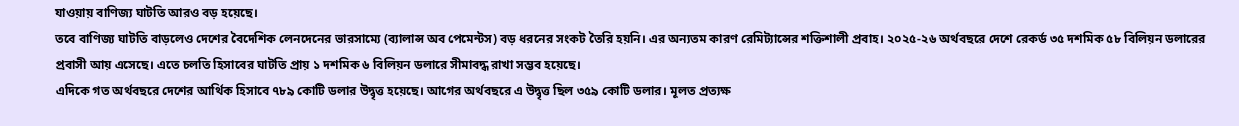যাওয়ায় বাণিজ্য ঘাটতি আরও বড় হয়েছে।
তবে বাণিজ্য ঘাটতি বাড়লেও দেশের বৈদেশিক লেনদেনের ভারসাম্যে (ব্যালান্স অব পেমেন্টস) বড় ধরনের সংকট তৈরি হয়নি। এর অন্যতম কারণ রেমিট্যান্সের শক্তিশালী প্রবাহ। ২০২৫-২৬ অর্থবছরে দেশে রেকর্ড ৩৫ দশমিক ৫৮ বিলিয়ন ডলারের প্রবাসী আয় এসেছে। এতে চলতি হিসাবের ঘাটতি প্রায় ১ দশমিক ৬ বিলিয়ন ডলারে সীমাবদ্ধ রাখা সম্ভব হয়েছে।
এদিকে গত অর্থবছরে দেশের আর্থিক হিসাবে ৭৮৯ কোটি ডলার উদ্বৃত্ত হয়েছে। আগের অর্থবছরে এ উদ্বৃত্ত ছিল ৩৫৯ কোটি ডলার। মূলত প্রত্যক্ষ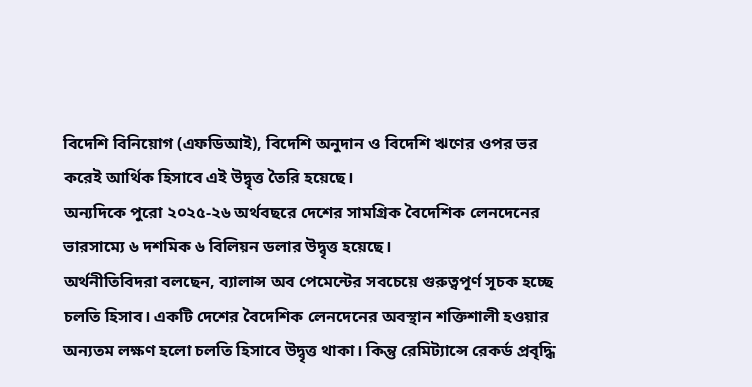বিদেশি বিনিয়োগ (এফডিআই), বিদেশি অনুদান ও বিদেশি ঋণের ওপর ভর করেই আর্থিক হিসাবে এই উদ্বৃত্ত তৈরি হয়েছে।
অন্যদিকে পুরো ২০২৫-২৬ অর্থবছরে দেশের সামগ্রিক বৈদেশিক লেনদেনের ভারসাম্যে ৬ দশমিক ৬ বিলিয়ন ডলার উদ্বৃত্ত হয়েছে।
অর্থনীতিবিদরা বলছেন, ব্যালান্স অব পেমেন্টের সবচেয়ে গুরুত্বপূর্ণ সূচক হচ্ছে চলতি হিসাব। একটি দেশের বৈদেশিক লেনদেনের অবস্থান শক্তিশালী হওয়ার অন্যতম লক্ষণ হলো চলতি হিসাবে উদ্বৃত্ত থাকা। কিন্তু রেমিট্যান্সে রেকর্ড প্রবৃদ্ধি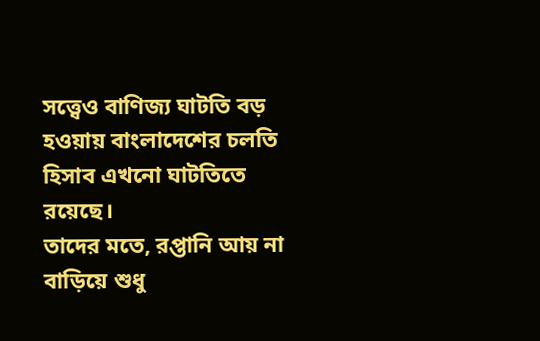সত্ত্বেও বাণিজ্য ঘাটতি বড় হওয়ায় বাংলাদেশের চলতি হিসাব এখনো ঘাটতিতে রয়েছে।
তাদের মতে, রপ্তানি আয় না বাড়িয়ে শুধু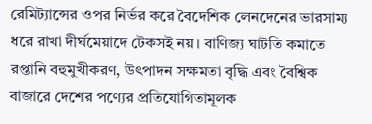রেমিট্যান্সের ওপর নির্ভর করে বৈদেশিক লেনদেনের ভারসাম্য ধরে রাখা দীর্ঘমেয়াদে টেকসই নয়। বাণিজ্য ঘাটতি কমাতে রপ্তানি বহুমুখীকরণ, উৎপাদন সক্ষমতা বৃদ্ধি এবং বৈশ্বিক বাজারে দেশের পণ্যের প্রতিযোগিতামূলক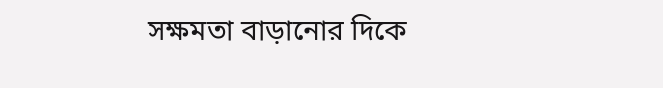সক্ষমতা বাড়ানোর দিকে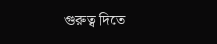গুরুত্ব দিতে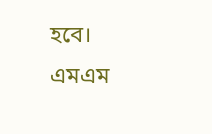হবে।
এমএম